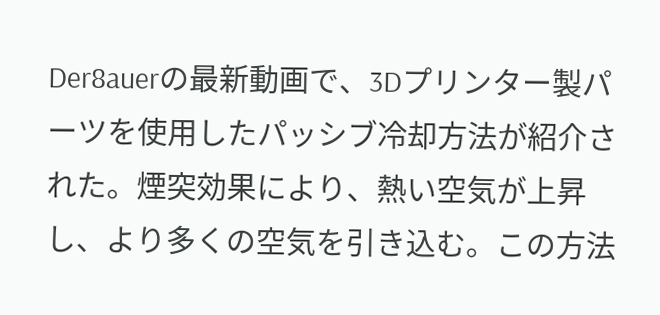Der8auerの最新動画で、3Dプリンター製パーツを使用したパッシブ冷却方法が紹介された。煙突効果により、熱い空気が上昇し、より多くの空気を引き込む。この方法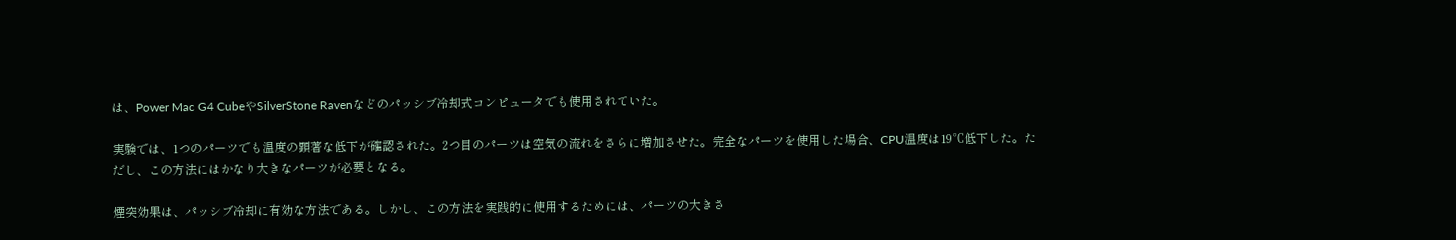は、Power Mac G4 CubeやSilverStone Ravenなどのパッシブ冷却式コンピュータでも使用されていた。

実験では、1つのパーツでも温度の顕著な低下が確認された。2つ目のパーツは空気の流れをさらに増加させた。完全なパーツを使用した場合、CPU温度は19℃低下した。ただし、この方法にはかなり大きなパーツが必要となる。

煙突効果は、パッシブ冷却に有効な方法である。しかし、この方法を実践的に使用するためには、パーツの大きさ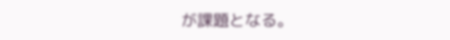が課題となる。